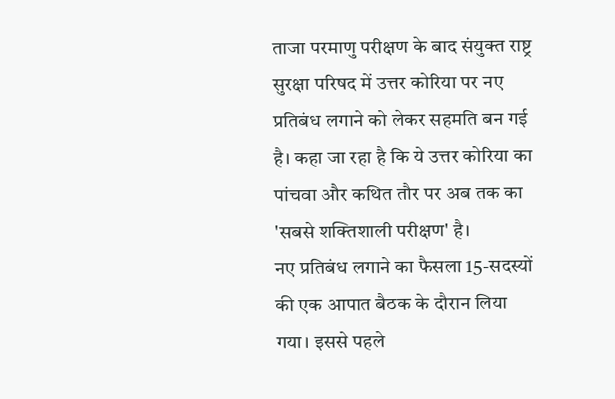ताजा परमाणु परीक्षण के बाद संयुक्त राष्ट्र सुरक्षा परिषद में उत्तर कोरिया पर नए प्रतिबंध लगाने को लेकर सहमति बन गई है। कहा जा रहा है कि ये उत्तर कोरिया का पांचवा और कथित तौर पर अब तक का 'सबसे शक्तिशाली परीक्षण' है।
नए प्रतिबंध लगाने का फैसला 15-सदस्यों की एक आपात बैठक के दौरान लिया गया। इससे पहले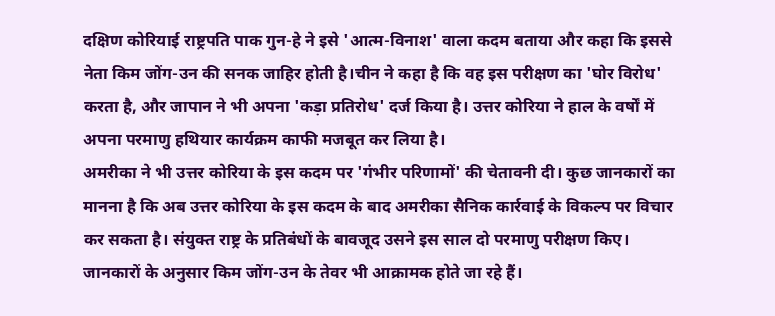दक्षिण कोरियाई राष्ट्रपति पाक गुन-हे ने इसे 'आत्म-विनाश' वाला कदम बताया और कहा कि इससे नेता किम जोंग-उन की सनक जाहिर होती है।चीन ने कहा है कि वह इस परीक्षण का 'घोर विरोध' करता है, और जापान ने भी अपना 'कड़ा प्रतिरोध' दर्ज किया है। उत्तर कोरिया ने हाल के वर्षों में अपना परमाणु हथियार कार्यक्रम काफी मजबूत कर लिया है।
अमरीका ने भी उत्तर कोरिया के इस कदम पर 'गंभीर परिणामों' की चेतावनी दी। कुछ जानकारों का मानना है कि अब उत्तर कोरिया के इस कदम के बाद अमरीका सैनिक कार्रवाई के विकल्प पर विचार कर सकता है। संयुक्त राष्ट्र के प्रतिबंधों के बावजूद उसने इस साल दो परमाणु परीक्षण किए। जानकारों के अनुसार किम जोंग-उन के तेवर भी आक्रामक होते जा रहे हैं।